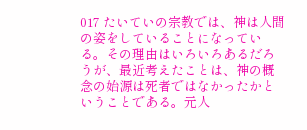017 たいていの宗教では、神は人間の姿をしていることになっている。その理由はいろいろあるだろうが、最近考えたことは、神の概念の始源は死者ではなかったかということである。元人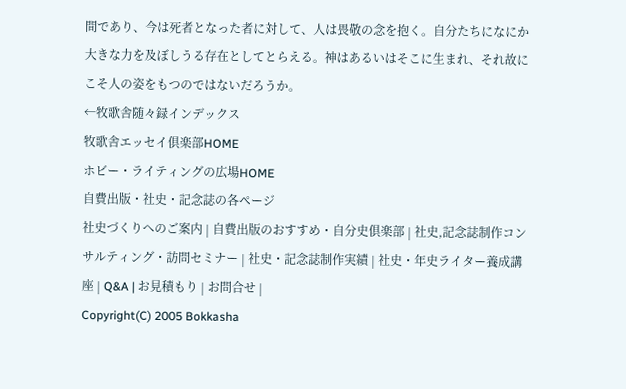間であり、今は死者となった者に対して、人は畏敬の念を抱く。自分たちになにか大きな力を及ぼしうる存在としてとらえる。神はあるいはそこに生まれ、それ故にこそ人の姿をもつのではないだろうか。
←牧歌舎随々録インデックス
牧歌舎エッセイ倶楽部HOME
ホビー・ライティングの広場HOME
自費出版・社史・記念誌の各ページ
社史づくりへのご案内 | 自費出版のおすすめ・自分史倶楽部 | 社史,記念誌制作コンサルティング・訪問セミナー | 社史・記念誌制作実績 | 社史・年史ライター養成講座 | Q&A | お見積もり | お問合せ |
Copyright(C) 2005 Bokkasha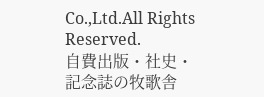Co.,Ltd.All Rights Reserved.
自費出版・社史・記念誌の牧歌舎